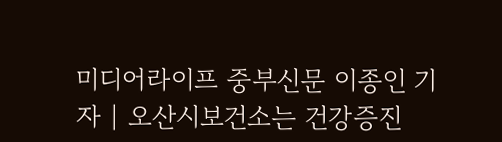미디어라이프 중부신문 이종인 기자 | 오산시보건소는 건강증진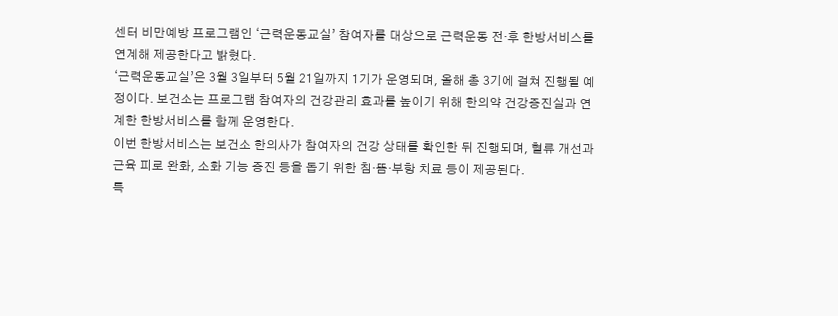센터 비만예방 프로그램인 ‘근력운동교실’ 참여자를 대상으로 근력운동 전·후 한방서비스를 연계해 제공한다고 밝혔다.
‘근력운동교실’은 3월 3일부터 5월 21일까지 1기가 운영되며, 올해 총 3기에 걸쳐 진행될 예정이다. 보건소는 프로그램 참여자의 건강관리 효과를 높이기 위해 한의약 건강증진실과 연계한 한방서비스를 함께 운영한다.
이번 한방서비스는 보건소 한의사가 참여자의 건강 상태를 확인한 뒤 진행되며, 혈류 개선과 근육 피로 완화, 소화 기능 증진 등을 돕기 위한 침·뜸·부항 치료 등이 제공된다.
특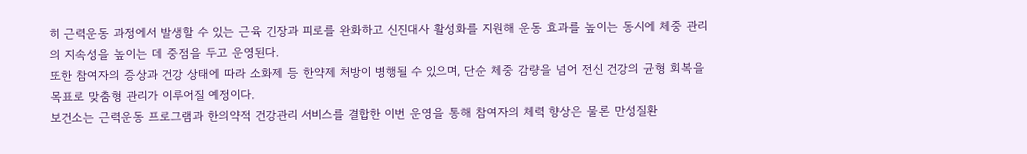히 근력운동 과정에서 발생할 수 있는 근육 긴장과 피로를 완화하고 신진대사 활성화를 지원해 운동 효과를 높이는 동시에 체중 관리의 지속성을 높이는 데 중점을 두고 운영된다.
또한 참여자의 증상과 건강 상태에 따라 소화제 등 한약제 처방이 병행될 수 있으며, 단순 체중 감량을 넘어 전신 건강의 균형 회복을 목표로 맞춤형 관리가 이루어질 예정이다.
보건소는 근력운동 프로그램과 한의약적 건강관리 서비스를 결합한 이번 운영을 통해 참여자의 체력 향상은 물론 만성질환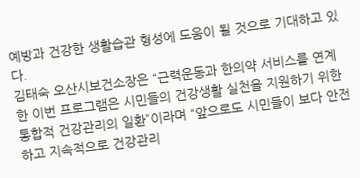예방과 건강한 생활습관 형성에 도움이 될 것으로 기대하고 있다.
김태숙 오산시보건소장은 “근력운동과 한의약 서비스를 연계한 이번 프로그램은 시민들의 건강생활 실천을 지원하기 위한 통합적 건강관리의 일환”이라며 “앞으로도 시민들이 보다 안전하고 지속적으로 건강관리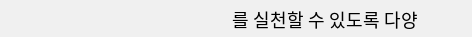를 실천할 수 있도록 다양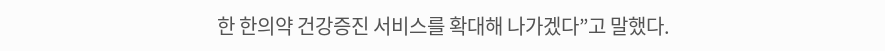한 한의약 건강증진 서비스를 확대해 나가겠다”고 말했다.